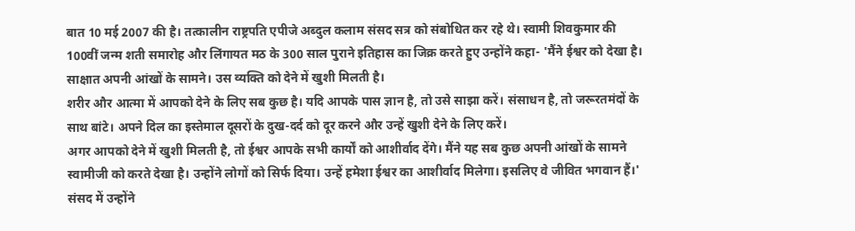बात 10 मई 2007 की है। तत्कालीन राष्ट्रपति एपीजे अब्दुल कलाम संसद सत्र को संबोधित कर रहे थे। स्वामी शिवकुमार की 100वीं जन्म शती समारोह और लिंगायत मठ के 300 साल पुराने इतिहास का जिक्र करते हुए उन्होंने कहा- 'मैंने ईश्वर को देखा है। साक्षात अपनी आंखों के सामने। उस व्यक्ति को देने में खुशी मिलती है।
शरीर और आत्मा में आपको देने के लिए सब कुछ है। यदि आपके पास ज्ञान है, तो उसे साझा करें। संसाधन है, तो जरूरतमंदों के साथ बांटे। अपने दिल का इस्तेमाल दूसरों के दुख-दर्द को दूर करने और उन्हें खुशी देने के लिए करें।
अगर आपको देने में खुशी मिलती है, तो ईश्वर आपके सभी कार्यों को आशीर्वाद देंगे। मैंने यह सब कुछ अपनी आंखों के सामने स्वामीजी को करते देखा है। उन्होंने लोगों को सिर्फ दिया। उन्हें हमेशा ईश्वर का आशीर्वाद मिलेगा। इसलिए वे जीवित भगवान हैं।' संसद में उन्होंने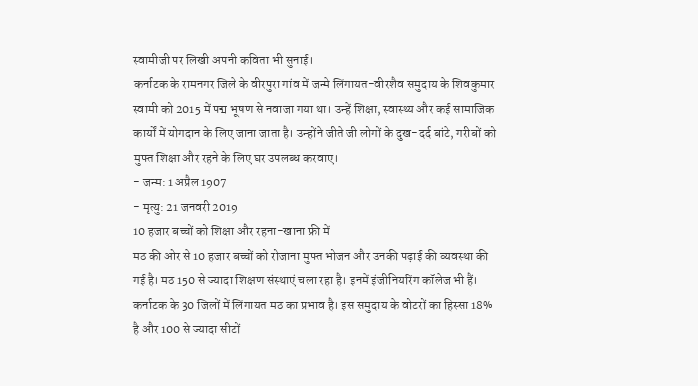स्वामीजी पर लिखी अपनी कविता भी सुनाई।
कर्नाटक के रामनगर जिले के वीरपुरा गांव में जन्मे लिंगायत-वीरशैव समुदाय के शिवकुमार स्वामी को 2015 में पद्म भूषण से नवाजा गया था। उन्हें शिक्षा, स्वास्थ्य और कई सामाजिक कार्यों में योगदान के लिए जाना जाता है। उन्होंने जीते जी लोगों के दुख-दर्द बांटे, गरीबों को मुफ्त शिक्षा और रहने के लिए घर उपलब्ध करवाए।
- जन्म: 1 अप्रैल 1907
- मृत्यु: 21 जनवरी 2019
10 हजार बच्चों को शिक्षा और रहना-खाना फ्री में
मठ की ओर से 10 हजार बच्चों को रोजाना मुफ्त भोजन और उनकी पढ़ाई की व्यवस्था की गई है। मठ 150 से ज्यादा शिक्षण संस्थाएं चला रहा है। इनमें इंजीनियरिंग कॉलेज भी हैं। कर्नाटक के 30 जिलों में लिंगायत मठ का प्रभाव है। इस समुदाय के वोटरों का हिस्सा 18% है और 100 से ज्यादा सीटों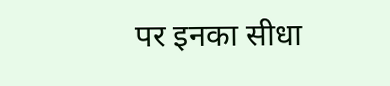पर इनका सीधा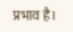प्रभाव है।